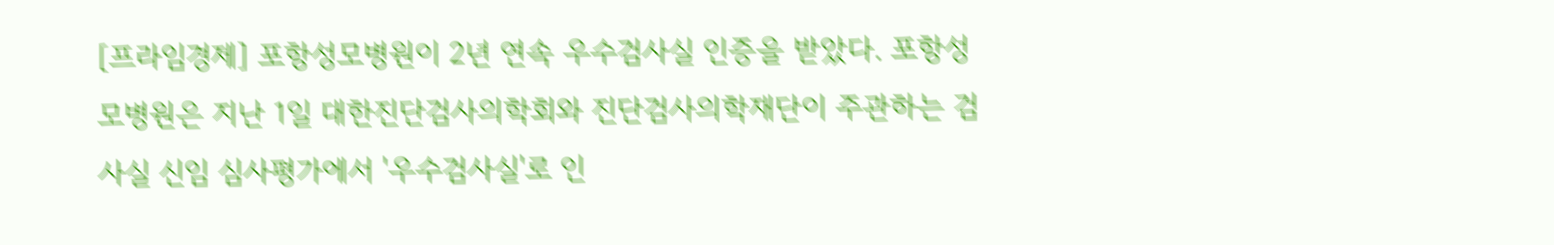[프라임경제] 포항성모병원이 2년 연속 우수검사실 인증을 받았다. 포항성모병원은 지난 1일 대한진단검사의학회와 진단검사의학재단이 주관하는 검사실 신임 심사평가에서 '우수검사실'로 인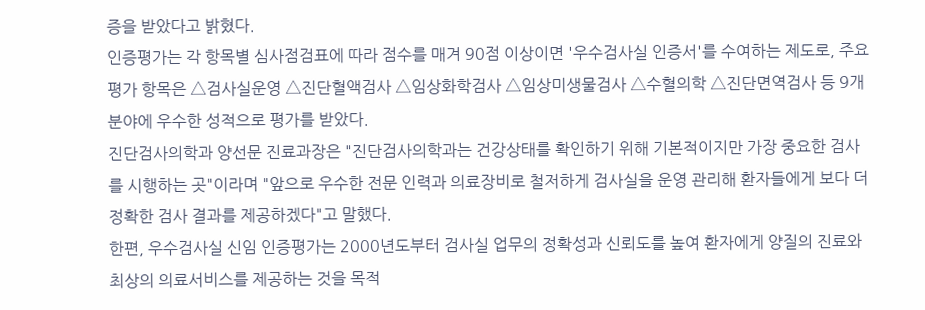증을 받았다고 밝혔다.
인증평가는 각 항목별 심사점검표에 따라 점수를 매겨 90점 이상이면 '우수검사실 인증서'를 수여하는 제도로, 주요 평가 항목은 △검사실운영 △진단혈액검사 △임상화학검사 △임상미생물검사 △수혈의학 △진단면역검사 등 9개 분야에 우수한 성적으로 평가를 받았다.
진단검사의학과 양선문 진료과장은 "진단검사의학과는 건강상태를 확인하기 위해 기본적이지만 가장 중요한 검사를 시행하는 곳"이라며 "앞으로 우수한 전문 인력과 의료장비로 철저하게 검사실을 운영 관리해 환자들에게 보다 더 정확한 검사 결과를 제공하겠다"고 말했다.
한편, 우수검사실 신임 인증평가는 2000년도부터 검사실 업무의 정확성과 신뢰도를 높여 환자에게 양질의 진료와 최상의 의료서비스를 제공하는 것을 목적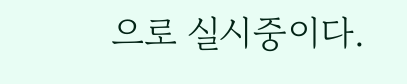으로 실시중이다.